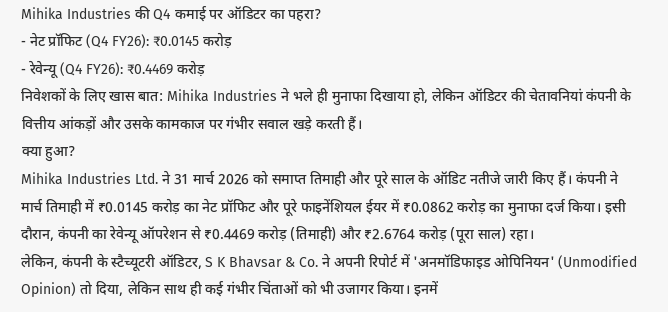Mihika Industries की Q4 कमाई पर ऑडिटर का पहरा?
- नेट प्रॉफिट (Q4 FY26): ₹0.0145 करोड़
- रेवेन्यू (Q4 FY26): ₹0.4469 करोड़
निवेशकों के लिए खास बात: Mihika Industries ने भले ही मुनाफा दिखाया हो, लेकिन ऑडिटर की चेतावनियां कंपनी के वित्तीय आंकड़ों और उसके कामकाज पर गंभीर सवाल खड़े करती हैं।
क्या हुआ?
Mihika Industries Ltd. ने 31 मार्च 2026 को समाप्त तिमाही और पूरे साल के ऑडिट नतीजे जारी किए हैं। कंपनी ने मार्च तिमाही में ₹0.0145 करोड़ का नेट प्रॉफिट और पूरे फाइनेंशियल ईयर में ₹0.0862 करोड़ का मुनाफा दर्ज किया। इसी दौरान, कंपनी का रेवेन्यू ऑपरेशन से ₹0.4469 करोड़ (तिमाही) और ₹2.6764 करोड़ (पूरा साल) रहा।
लेकिन, कंपनी के स्टैच्यूटरी ऑडिटर, S K Bhavsar & Co. ने अपनी रिपोर्ट में 'अनमॉडिफाइड ओपिनियन' (Unmodified Opinion) तो दिया, लेकिन साथ ही कई गंभीर चिंताओं को भी उजागर किया। इनमें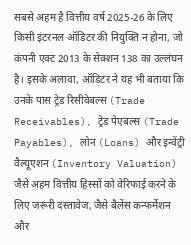सबसे अहम है वित्तीय वर्ष 2025-26 के लिए किसी इंटरनल ऑडिटर की नियुक्ति न होना, जो कंपनी एक्ट 2013 के सेक्शन 138 का उल्लंघन है। इसके अलावा, ऑडिटर ने यह भी बताया कि उनके पास ट्रेड रिसीवेबल्स (Trade Receivables), ट्रेड पेएबल्स (Trade Payables), लोन (Loans) और इन्वेंट्री वैल्यूएशन (Inventory Valuation) जैसे अहम वित्तीय हिस्सों को वेरिफाई करने के लिए जरूरी दस्तावेज, जैसे बैलेंस कन्फर्मेशन और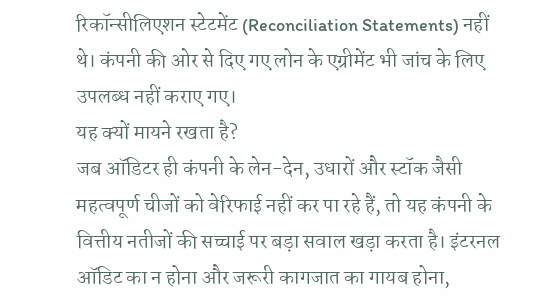रिकॉन्सीलिएशन स्टेटमेंट (Reconciliation Statements) नहीं थे। कंपनी की ओर से दिए गए लोन के एग्रीमेंट भी जांच के लिए उपलब्ध नहीं कराए गए।
यह क्यों मायने रखता है?
जब ऑडिटर ही कंपनी के लेन-देन, उधारों और स्टॉक जैसी महत्वपूर्ण चीजों को वेरिफाई नहीं कर पा रहे हैं, तो यह कंपनी के वित्तीय नतीजों की सच्चाई पर बड़ा सवाल खड़ा करता है। इंटरनल ऑडिट का न होना और जरूरी कागजात का गायब होना,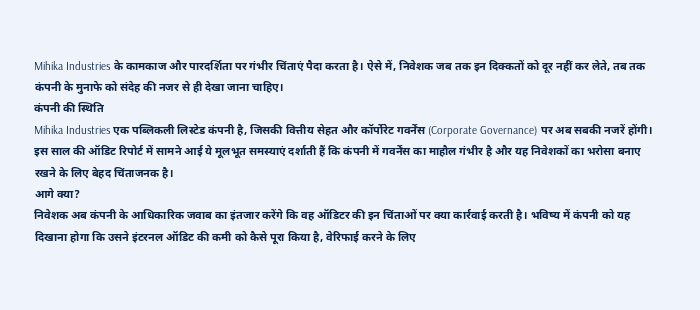Mihika Industries के कामकाज और पारदर्शिता पर गंभीर चिंताएं पैदा करता है। ऐसे में, निवेशक जब तक इन दिक्कतों को दूर नहीं कर लेते, तब तक कंपनी के मुनाफे को संदेह की नजर से ही देखा जाना चाहिए।
कंपनी की स्थिति
Mihika Industries एक पब्लिकली लिस्टेड कंपनी है, जिसकी वित्तीय सेहत और कॉर्पोरेट गवर्नेंस (Corporate Governance) पर अब सबकी नजरें होंगी। इस साल की ऑडिट रिपोर्ट में सामने आई ये मूलभूत समस्याएं दर्शाती हैं कि कंपनी में गवर्नेंस का माहौल गंभीर है और यह निवेशकों का भरोसा बनाए रखने के लिए बेहद चिंताजनक है।
आगे क्या?
निवेशक अब कंपनी के आधिकारिक जवाब का इंतजार करेंगे कि वह ऑडिटर की इन चिंताओं पर क्या कार्रवाई करती है। भविष्य में कंपनी को यह दिखाना होगा कि उसने इंटरनल ऑडिट की कमी को कैसे पूरा किया है, वेरिफाई करने के लिए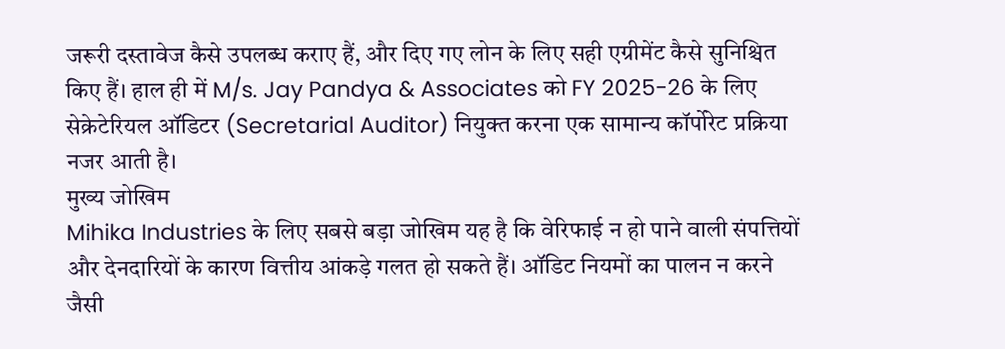जरूरी दस्तावेज कैसे उपलब्ध कराए हैं, और दिए गए लोन के लिए सही एग्रीमेंट कैसे सुनिश्चित किए हैं। हाल ही में M/s. Jay Pandya & Associates को FY 2025-26 के लिए सेक्रेटेरियल ऑडिटर (Secretarial Auditor) नियुक्त करना एक सामान्य कॉर्पोरेट प्रक्रिया नजर आती है।
मुख्य जोखिम
Mihika Industries के लिए सबसे बड़ा जोखिम यह है कि वेरिफाई न हो पाने वाली संपत्तियों और देनदारियों के कारण वित्तीय आंकड़े गलत हो सकते हैं। ऑडिट नियमों का पालन न करने जैसी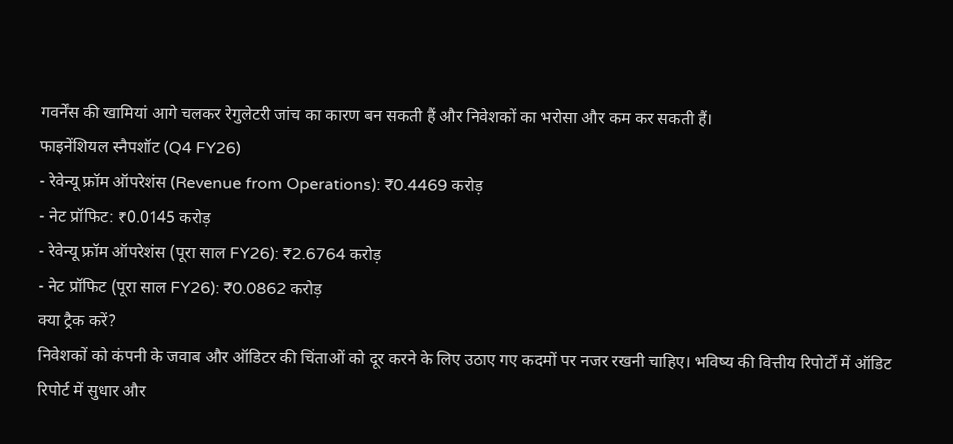गवर्नेंस की खामियां आगे चलकर रेगुलेटरी जांच का कारण बन सकती हैं और निवेशकों का भरोसा और कम कर सकती हैं।
फाइनेंशियल स्नैपशॉट (Q4 FY26)
- रेवेन्यू फ्रॉम ऑपरेशंस (Revenue from Operations): ₹0.4469 करोड़
- नेट प्रॉफिट: ₹0.0145 करोड़
- रेवेन्यू फ्रॉम ऑपरेशंस (पूरा साल FY26): ₹2.6764 करोड़
- नेट प्रॉफिट (पूरा साल FY26): ₹0.0862 करोड़
क्या ट्रैक करें?
निवेशकों को कंपनी के जवाब और ऑडिटर की चिंताओं को दूर करने के लिए उठाए गए कदमों पर नजर रखनी चाहिए। भविष्य की वित्तीय रिपोर्टों में ऑडिट रिपोर्ट में सुधार और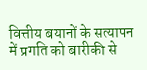वित्तीय बयानों के सत्यापन में प्रगति को बारीकी से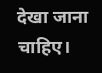देखा जाना चाहिए।